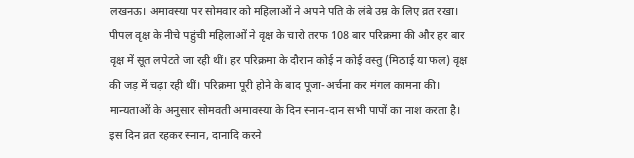लखनऊ। अमावस्या पर सोमवार को महिलाओं ने अपने पति के लंबे उम्र के लिए व्रत रखा। पीपल वृक्ष के नीचे पहुंची महिलाओं ने वृक्ष के चारो तरफ 108 बार परिक्रमा की और हर बार वृक्ष में सूत लपेटते जा रही थीं। हर परिक्रमा के दौरान कोई न कोई वस्तु (मिठाई या फल) वृक्ष की जड़ में चढ़ा रही थीं। परिक्रमा पूरी होने के बाद पूजा-अर्चना कर मंगल कामना की। मान्यताओं के अनुसार सोमवती अमावस्या के दिन स्नान-दान सभी पापों का नाश करता है। इस दिन व्रत रहकर स्नान, दानादि करने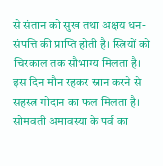से संतान को सुख तथा अक्षय धन-संपत्ति की प्राप्ति होती है। स्त्रियों को चिरकाल तक सौभाग्य मिलता है। इस दिन मौन रहकर स्नान करने से सहस्त्र गोदान का फल मिलता है। सोमवती अमावस्या के पर्व का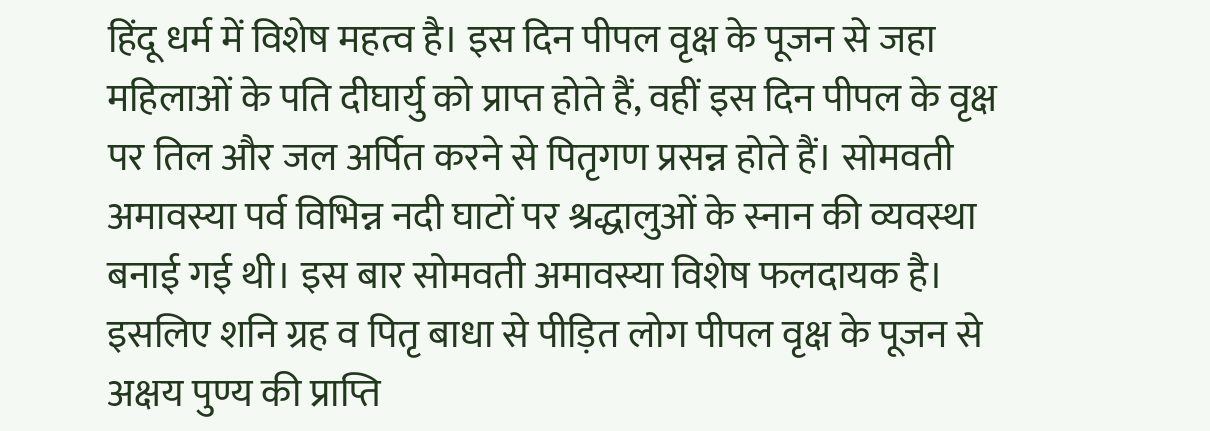हिंदू धर्म में विशेष महत्व है। इस दिन पीपल वृक्ष के पूजन से जहा महिलाओं के पति दीघार्यु को प्राप्त होते हैं, वहीं इस दिन पीपल के वृक्ष पर तिल और जल अर्पित करने से पितृगण प्रसन्न होते हैं। सोमवती अमावस्या पर्व विभिन्न नदी घाटों पर श्रद्धालुओं के स्नान की व्यवस्था बनाई गई थी। इस बार सोमवती अमावस्या विशेष फलदायक है। इसलिए शनि ग्रह व पितृ बाधा से पीड़ित लोग पीपल वृक्ष के पूजन से अक्षय पुण्य की प्राप्ति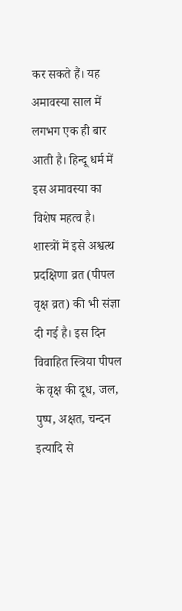कर सकते हैं। यह अमावस्या साल में लगभग एक ही बार आती है। हिन्दू धर्म में इस अमावस्या का विशेष महत्व है। शास्त्रों में इसे अश्वत्थ प्रदक्षिणा व्रत (पीपल वृक्ष व्रत) की भी संज्ञा दी गई है। इस दिन विवाहित स्त्रिया पीपल के वृक्ष की दूध, जल, पुष्प, अक्षत, चन्दन इत्यादि से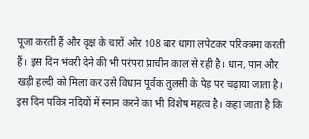पूजा करती हैं और वृक्ष के चारों ओर 108 बार धागा लपेटकर परिक्त्रमा करती हैं। इस दिन भंवरी देने की भी परंपरा प्राचीन काल से रही है। धान, पान और खड़ी हल्दी को मिला कर उसे विधान पूर्वक तुलसी के पेड़ पर चढ़ाया जाता है। इस दिन पवित्र नदियों में स्नान करने का भी विशेष महत्व है। कहा जाता है कि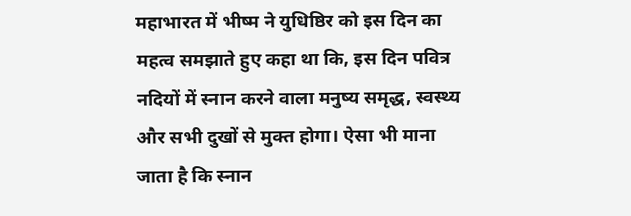महाभारत में भीष्म ने युधिष्ठिर को इस दिन का महत्व समझाते हुए कहा था कि, इस दिन पवित्र नदियों में स्नान करने वाला मनुष्य समृद्ध, स्वस्थ्य और सभी दुखों से मुक्त होगा। ऐसा भी माना जाता है कि स्नान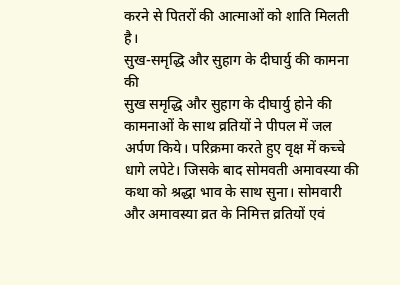करने से पितरों की आत्माओं को शाति मिलती है।
सुख-समृद्धि और सुहाग के दीघार्यु की कामना की
सुख समृद्धि और सुहाग के दीघार्यु होने की कामनाओं के साथ व्रतियों ने पीपल में जल अर्पण किये। परिक्रमा करते हुए वृक्ष में कच्चे धागे लपेटे। जिसके बाद सोमवती अमावस्या की कथा को श्रद्धा भाव के साथ सुना। सोमवारी और अमावस्या व्रत के निमित्त व्रतियों एवं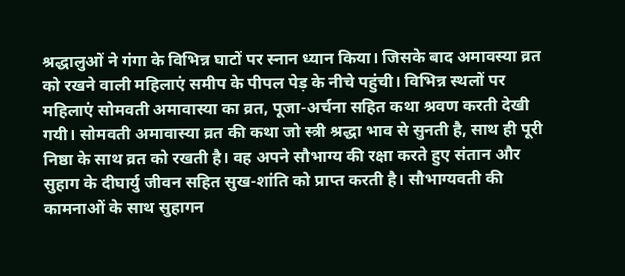श्रद्धालुओं ने गंगा के विभिन्न घाटों पर स्नान ध्यान किया। जिसके बाद अमावस्या व्रत को रखने वाली महिलाएं समीप के पीपल पेड़ के नीचे पहुंची। विभिन्न स्थलों पर महिलाएं सोमवती अमावास्या का व्रत, पूजा-अर्चना सहित कथा श्रवण करती देखी गयी। सोमवती अमावास्या व्रत की कथा जो स्त्री श्रद्धा भाव से सुनती है, साथ ही पूरी निष्ठा के साथ व्रत को रखती है। वह अपने सौभाग्य की रक्षा करते हुए संतान और सुहाग के दीघार्यु जीवन सहित सुख-शांति को प्राप्त करती है। सौभाग्यवती की कामनाओं के साथ सुहागन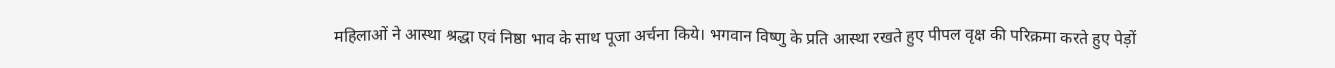महिलाओं ने आस्था श्रद्धा एवं निष्ठा भाव के साथ पूजा अर्चना किये। भगवान विष्णु के प्रति आस्था रखते हुए पीपल वृक्ष की परिक्रमा करते हुए पेड़ों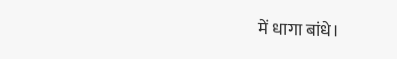में धागा बांधे।